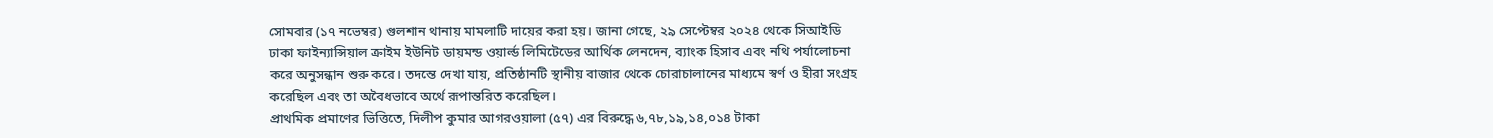সোমবার (১৭ নভেম্বর) গুলশান থানায় মামলাটি দায়ের করা হয়। জানা গেছে, ২৯ সেপ্টেম্বর ২০২৪ থেকে সিআইডি ঢাকা ফাইন্যান্সিয়াল ক্রাইম ইউনিট ডায়মন্ড ওয়ার্ল্ড লিমিটেডের আর্থিক লেনদেন, ব্যাংক হিসাব এবং নথি পর্যালোচনা করে অনুসন্ধান শুরু করে। তদন্তে দেখা যায়, প্রতিষ্ঠানটি স্থানীয় বাজার থেকে চোরাচালানের মাধ্যমে স্বর্ণ ও হীরা সংগ্রহ করেছিল এবং তা অবৈধভাবে অর্থে রূপান্তরিত করেছিল।
প্রাথমিক প্রমাণের ভিত্তিতে, দিলীপ কুমার আগরওয়ালা (৫৭) এর বিরুদ্ধে ৬,৭৮,১৯,১৪,০১৪ টাকা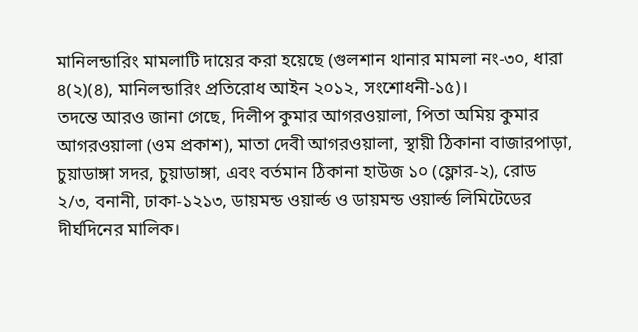মানিলন্ডারিং মামলাটি দায়ের করা হয়েছে (গুলশান থানার মামলা নং-৩০, ধারা ৪(২)(৪), মানিলন্ডারিং প্রতিরোধ আইন ২০১২, সংশোধনী-১৫)।
তদন্তে আরও জানা গেছে, দিলীপ কুমার আগরওয়ালা, পিতা অমিয় কুমার আগরওয়ালা (ওম প্রকাশ), মাতা দেবী আগরওয়ালা, স্থায়ী ঠিকানা বাজারপাড়া, চুয়াডাঙ্গা সদর, চুয়াডাঙ্গা, এবং বর্তমান ঠিকানা হাউজ ১০ (ফ্লোর-২), রোড ২/৩, বনানী, ঢাকা-১২১৩, ডায়মন্ড ওয়ার্ল্ড ও ডায়মন্ড ওয়ার্ল্ড লিমিটেডের দীর্ঘদিনের মালিক।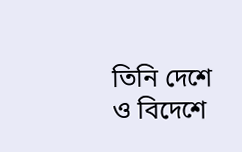তিনি দেশে ও বিদেশে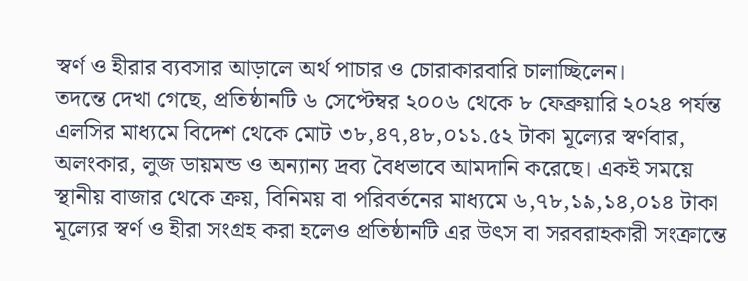স্বর্ণ ও হীরার ব্যবসার আড়ালে অর্থ পাচার ও চোরাকারবারি চালাচ্ছিলেন।
তদন্তে দেখা গেছে, প্রতিষ্ঠানটি ৬ সেপ্টেম্বর ২০০৬ থেকে ৮ ফেব্রুয়ারি ২০২৪ পর্যন্ত এলসির মাধ্যমে বিদেশ থেকে মোট ৩৮,৪৭,৪৮,০১১.৫২ টাকা মূল্যের স্বর্ণবার, অলংকার, লুজ ডায়মন্ড ও অন্যান্য দ্রব্য বৈধভাবে আমদানি করেছে। একই সময়ে স্থানীয় বাজার থেকে ক্রয়, বিনিময় বা পরিবর্তনের মাধ্যমে ৬,৭৮,১৯,১৪,০১৪ টাকা মূল্যের স্বর্ণ ও হীরা সংগ্রহ করা হলেও প্রতিষ্ঠানটি এর উৎস বা সরবরাহকারী সংক্রান্তে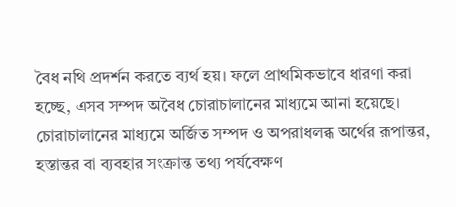বৈধ নথি প্রদর্শন করতে ব্যর্থ হয়। ফলে প্রাথমিকভাবে ধারণা করা হচ্ছে, এসব সম্পদ অবৈধ চোরাচালানের মাধ্যমে আনা হয়েছে।
চোরাচালানের মাধ্যমে অর্জিত সম্পদ ও অপরাধলব্ধ অর্থের রূপান্তর, হস্তান্তর বা ব্যবহার সংক্রান্ত তথ্য পর্যবেক্ষণ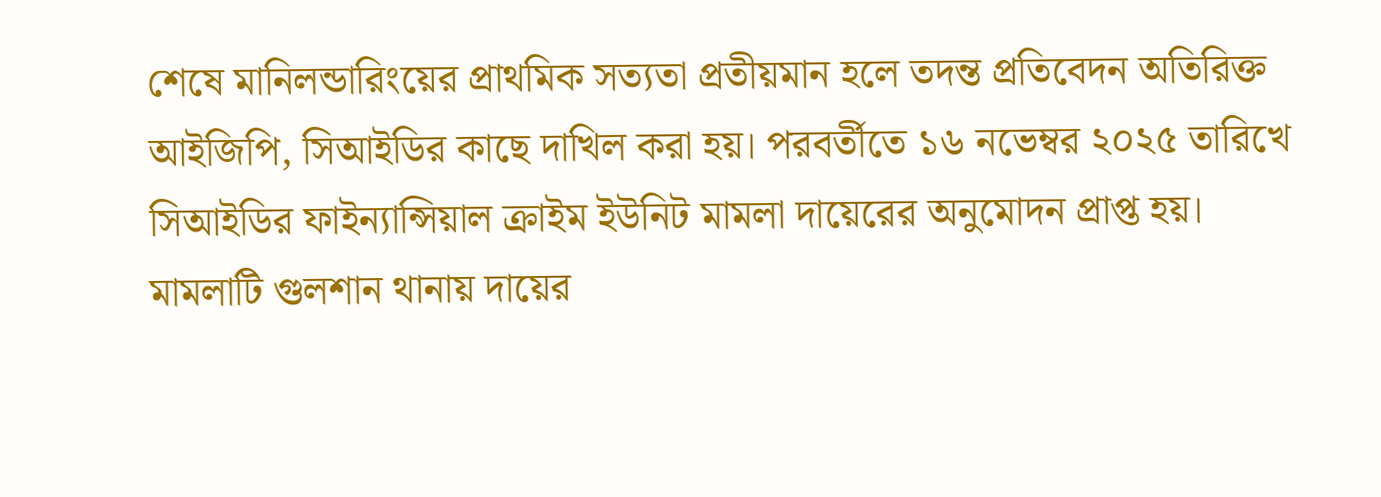শেষে মানিলন্ডারিংয়ের প্রাথমিক সত্যতা প্রতীয়মান হলে তদন্ত প্রতিবেদন অতিরিক্ত আইজিপি, সিআইডির কাছে দাখিল করা হয়। পরবর্তীতে ১৬ নভেম্বর ২০২৫ তারিখে সিআইডির ফাইন্যান্সিয়াল ক্রাইম ইউনিট মামলা দায়েরের অনুমোদন প্রাপ্ত হয়।
মামলাটি গুলশান থানায় দায়ের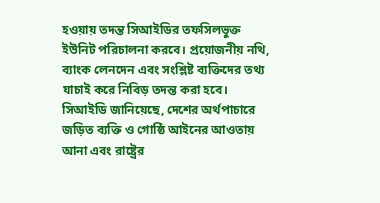হওয়ায় তদন্ত সিআইডির তফসিলভুক্ত ইউনিট পরিচালনা করবে। প্রয়োজনীয় নথি, ব্যাংক লেনদেন এবং সংশ্লিষ্ট ব্যক্তিদের তথ্য যাচাই করে নিবিড় তদন্ত করা হবে।
সিআইডি জানিয়েছে, দেশের অর্থপাচারে জড়িত ব্যক্তি ও গোষ্ঠি আইনের আওতায় আনা এবং রাষ্ট্রের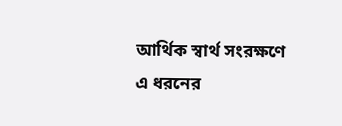আর্থিক স্বার্থ সংরক্ষণে এ ধরনের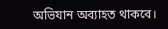অভিযান অব্যাহত থাকবে।